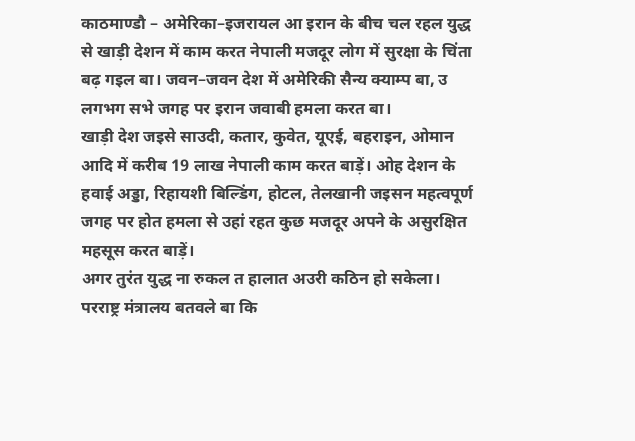काठमाण्डौ – अमेरिका–इजरायल आ इरान के बीच चल रहल युद्ध से खाड़ी देशन में काम करत नेपाली मजदूर लोग में सुरक्षा के चिंता बढ़ गइल बा। जवन–जवन देश में अमेरिकी सैन्य क्याम्प बा, उ लगभग सभे जगह पर इरान जवाबी हमला करत बा।
खाड़ी देश जइसे साउदी, कतार, कुवेत, यूएई, बहराइन, ओमान आदि में करीब 19 लाख नेपाली काम करत बाड़ें। ओह देशन के हवाई अड्डा, रिहायशी बिल्डिंग, होटल, तेलखानी जइसन महत्वपूर्ण जगह पर होत हमला से उहां रहत कुछ मजदूर अपने के असुरक्षित महसूस करत बाड़ें।
अगर तुरंत युद्ध ना रुकल त हालात अउरी कठिन हो सकेला। परराष्ट्र मंत्रालय बतवले बा कि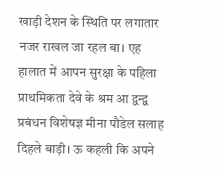खाड़ी देशन के स्थिति पर लगातार नजर राखल जा रहल बा। एह हालात में आपन सुरक्षा के पहिला प्राथमिकता देवे के श्रम आ द्वन्द्व प्रबंधन विशेषज्ञ मीना पौडेल सलाह दिहले बाड़ी। ऊ कहली कि अपने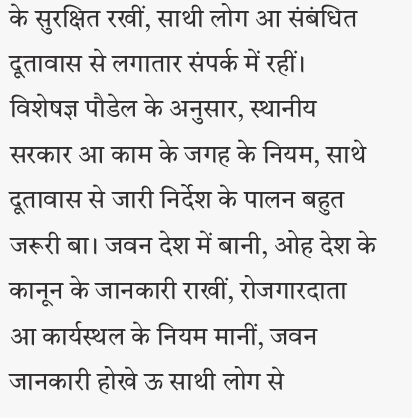के सुरक्षित रखीं, साथी लोग आ संबंधित दूतावास से लगातार संपर्क में रहीं।
विशेषज्ञ पौडेल के अनुसार, स्थानीय सरकार आ काम के जगह के नियम, साथे दूतावास से जारी निर्देश के पालन बहुत जरूरी बा। जवन देश में बानी, ओह देश के कानून के जानकारी राखीं, रोजगारदाता आ कार्यस्थल के नियम मानीं, जवन जानकारी होखे ऊ साथी लोग से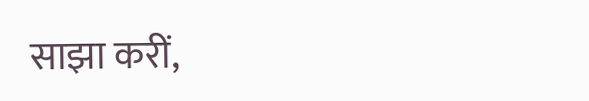साझा करीं,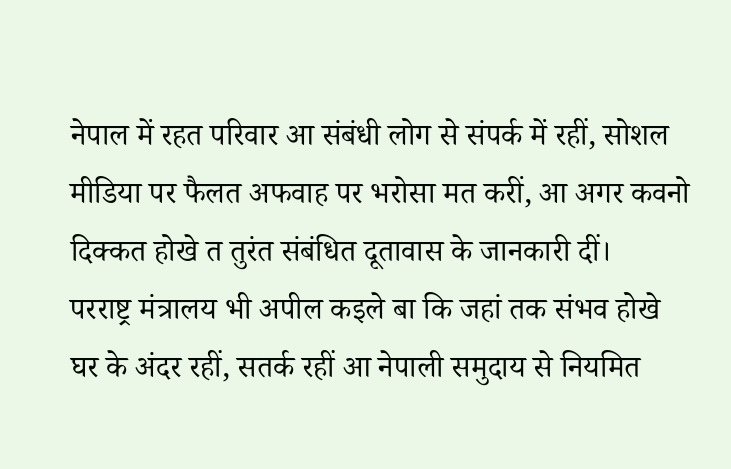नेपाल में रहत परिवार आ संबंधी लोग से संपर्क में रहीं, सोशल मीडिया पर फैलत अफवाह पर भरोसा मत करीं, आ अगर कवनो दिक्कत होखे त तुरंत संबंधित दूतावास के जानकारी दीं।
परराष्ट्र मंत्रालय भी अपील कइले बा कि जहां तक संभव होखे घर के अंदर रहीं, सतर्क रहीं आ नेपाली समुदाय से नियमित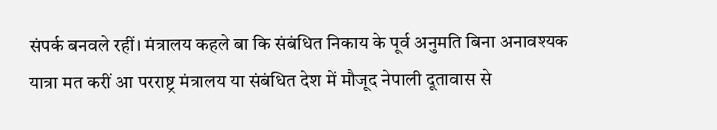संपर्क बनवले रहीं। मंत्रालय कहले बा कि संबंधित निकाय के पूर्व अनुमति बिना अनावश्यक यात्रा मत करीं आ परराष्ट्र मंत्रालय या संबंधित देश में मौजूद नेपाली दूतावास से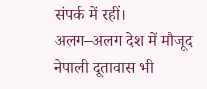संपर्क में रहीं। अलग–अलग देश में मौजूद नेपाली दूतावास भी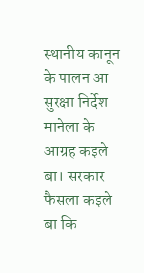स्थानीय कानून के पालन आ सुरक्षा निर्देश मानेला के आग्रह कइले बा। सरकार फैसला कइले बा कि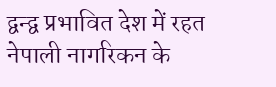द्वन्द्व प्रभावित देश में रहत नेपाली नागरिकन के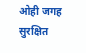ओही जगह सुरक्षित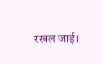रखल जाई।